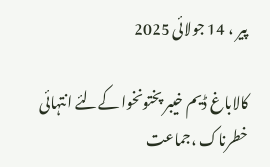پیر ، 14 جولائی 2025

کالاباغ ڈیم خیبر پختونخوا کےلئے انتہائی خطرناک ،جماعت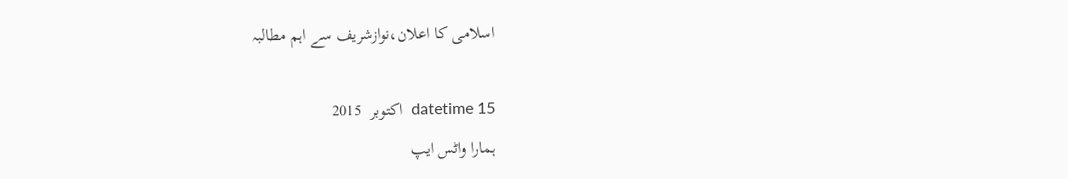اسلامی کا اعلان،نوازشریف سے اہم مطالبہ

datetime 15  اکتوبر  2015
ہمارا واٹس ایپ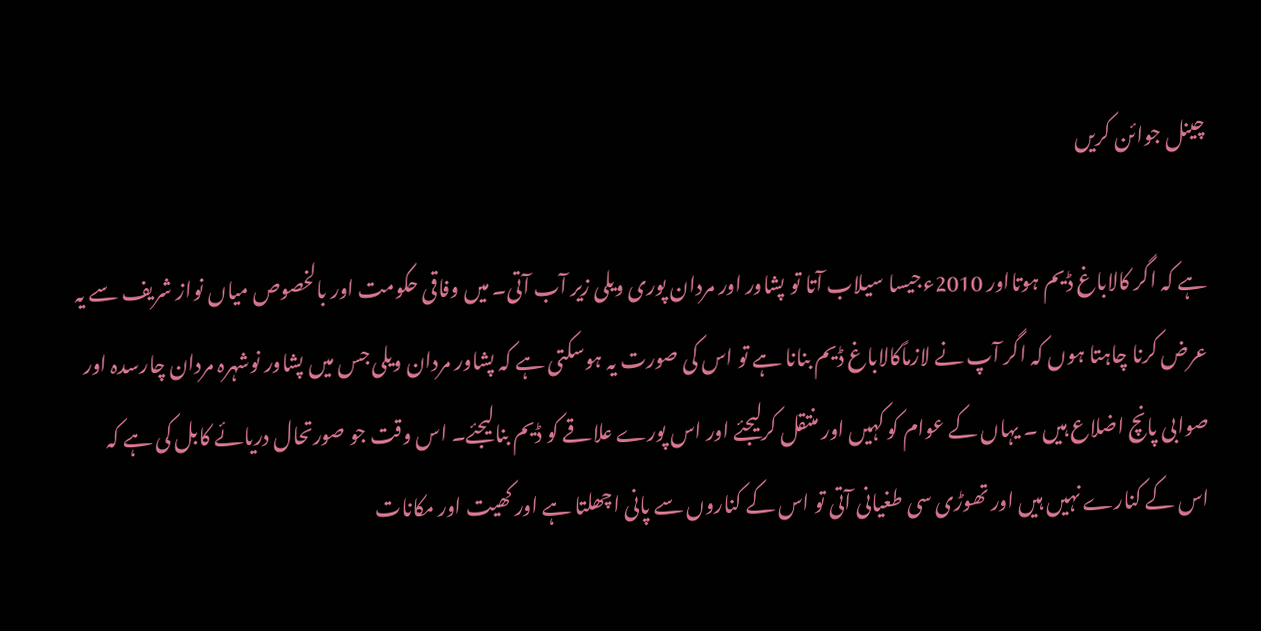چینل جوائن کریں

ہے کہ اگر کالاباغ ڈیم ہوتااور 2010ءجیسا سیلاب آتا تو پشاور اور مردان پوری ویلی زیر آب آتی۔ میں وفاقی حکومت اور بالخصوص میاں نواز شریف سے یہ عرض کرنا چاہتا ہوں کہ اگر آپ نے لازماًکالاباغ ڈیم بنانا ہے تو اس کی صورت یہ ہوسکتی ہے کہ پشاور مردان ویلی جس میں پشاور نوشہرہ مردان چارسدہ اور صوابی پانچ اضلاع ہیں ۔ یہاں کے عوام کو کہیں اور منتقل کرلیجئے اور اس پورے علاقے کو ڈیم بنالیجئے۔ اس وقت جو صورتحال دریائے کابل کی ہے کہ اس کے کنارے نہیں ہیں اور تھوڑی سی طغیانی آتی تو اس کے کناروں سے پانی اچھلتا ہے اور کھیت اور مکانات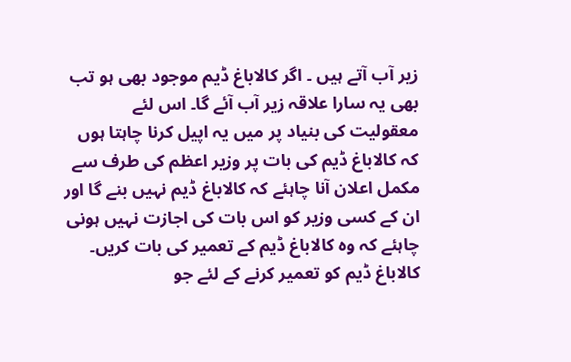زیر آب آتے ہیں ۔ اگر کالاباغ ڈیم موجود بھی ہو تب بھی یہ سارا علاقہ زیر آب آئے گا۔ اس لئے معقولیت کی بنیاد پر میں یہ اپیل کرنا چاہتا ہوں کہ کالاباغ ڈیم کی بات پر وزیر اعظم کی طرف سے مکمل اعلان آنا چاہئے کہ کالاباغ ڈیم نہیں بنے گا اور ان کے کسی وزیر کو اس بات کی اجازت نہیں ہونی چاہئے کہ وہ کالاباغ ڈیم کے تعمیر کی بات کریں۔ کالاباغ ڈیم کو تعمیر کرنے کے لئے جو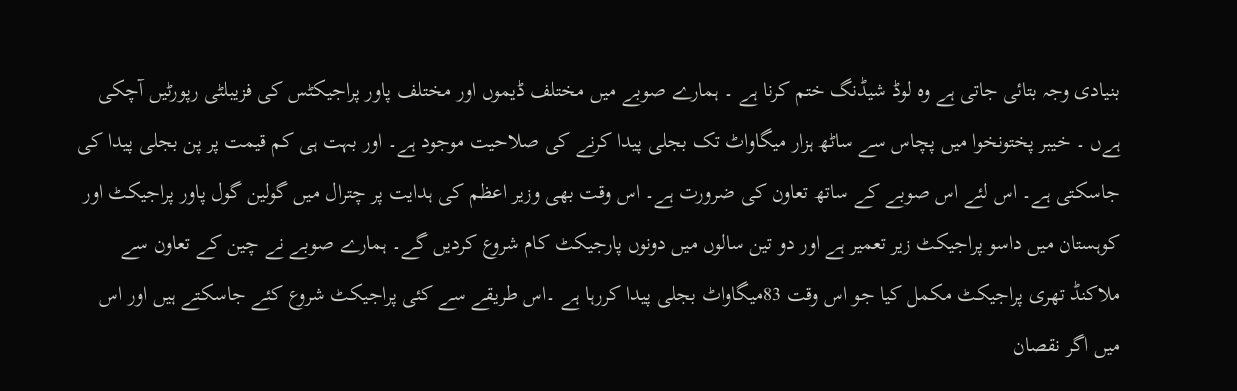بنیادی وجہ بتائی جاتی ہے وہ لوڈ شیڈنگ ختم کرنا ہے ۔ ہمارے صوبے میں مختلف ڈیموں اور مختلف پاور پراجیکٹس کی فزیبلٹی رپورٹیں آچکی ہےں ۔ خیبر پختونخوا میں پچاس سے ساٹھ ہزار میگاواٹ تک بجلی پیدا کرنے کی صلاحیت موجود ہے۔ اور بہت ہی کم قیمت پر پن بجلی پیدا کی جاسکتی ہے۔ اس لئے اس صوبے کے ساتھ تعاون کی ضرورت ہے۔ اس وقت بھی وزیر اعظم کی ہدایت پر چترال میں گولین گول پاور پراجیکٹ اور کوہستان میں داسو پراجیکٹ زیر تعمیر ہے اور دو تین سالوں میں دونوں پارجیکٹ کام شروع کردیں گے۔ ہمارے صوبے نے چین کے تعاون سے ملاکنڈ تھری پراجیکٹ مکمل کیا جو اس وقت 83میگاواٹ بجلی پیدا کررہا ہے ۔اس طریقے سے کئی پراجیکٹ شروع کئے جاسکتے ہیں اور اس میں اگر نقصان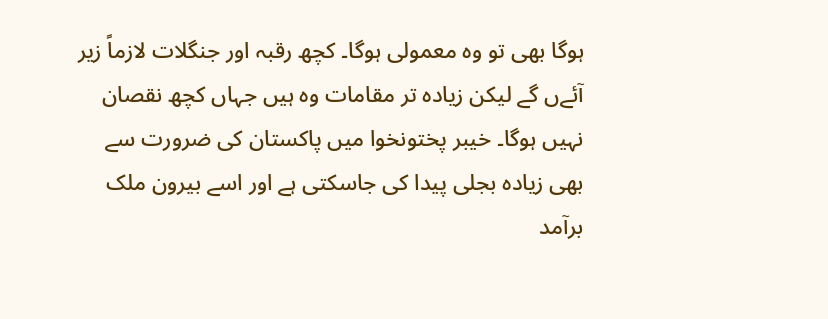ہوگا بھی تو وہ معمولی ہوگا۔ کچھ رقبہ اور جنگلات لازماً زیر آئےں گے لیکن زیادہ تر مقامات وہ ہیں جہاں کچھ نقصان نہیں ہوگا۔ خیبر پختونخوا میں پاکستان کی ضرورت سے بھی زیادہ بجلی پیدا کی جاسکتی ہے اور اسے بیرون ملک برآمد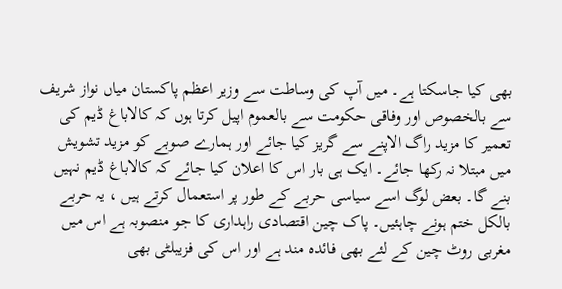بھی کیا جاسکتا ہے۔ میں آپ کی وساطت سے وزیر اعظم پاکستان میاں نواز شریف سے بالخصوص اور وفاقی حکومت سے بالعموم اپیل کرتا ہوں کہ کالاباغ ڈیم کی تعمیر کا مزید راگ الاپنے سے گریز کیا جائے اور ہمارے صوبے کو مزید تشویش میں مبتلا نہ رکھا جائے۔ ایک ہی بار اس کا اعلان کیا جائے کہ کالاباغ ڈیم نہیں بنے گا۔ بعض لوگ اسے سیاسی حربے کے طور پر استعمال کرتے ہیں ، یہ حربے بالکل ختم ہونے چاہئیں۔ پاک چین اقتصادی راہداری کا جو منصوبہ ہے اس میں مغربی روٹ چین کے لئے بھی فائدہ مند ہے اور اس کی فزیبلٹی بھی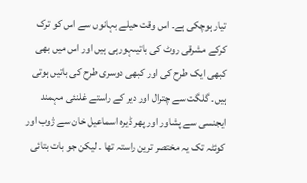تیار ہوچکی ہے۔ اس وقت حیلے بہانوں سے اس کو ترک کرکے مشرقی روٹ کی باتیںہورہی ہیں اور اس میں بھی کبھی ایک طرح کی اور کبھی دوسری طرح کی باتیں ہوتی ہیں۔ گلگت سے چترال اور دیر کے راستے غلنئی مہمند ایجنسی سے پشاور اور پھر ڈیرہ اسماعیل خان سے ژوب اور کوئٹہ تک یہ مختصر ترین راستہ تھا ۔ لیکن جو بات بتائی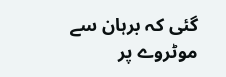گئی کہ برہان سے موٹروے پر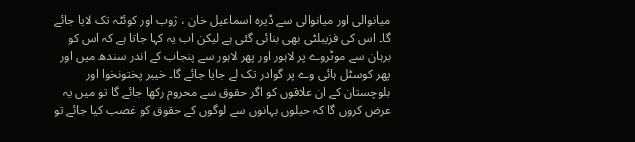میانوالی اور میانوالی سے ڈیرہ اسماعیل خان ، ژوب اور کوئٹہ تک لایا جائے گا۔ اس کی فزیبلٹی بھی بنائی گئی ہے لیکن اب یہ کہا جاتا ہے کہ اس کو برہان سے موٹروے پر لاہور اور پھر لاہور سے پنجاب کے اندر سندھ میں اور پھر کوسٹل ہائی وے پر گوادر تک لے جایا جائے گا۔ خیبر پختونخوا اور بلوچستان کے ان علاقوں کو اگر حقوق سے محروم رکھا جائے گا تو میں یہ عرض کروں گا کہ حیلوں بہانوں سے لوگوں کے حقوق کو غصب کیا جائے تو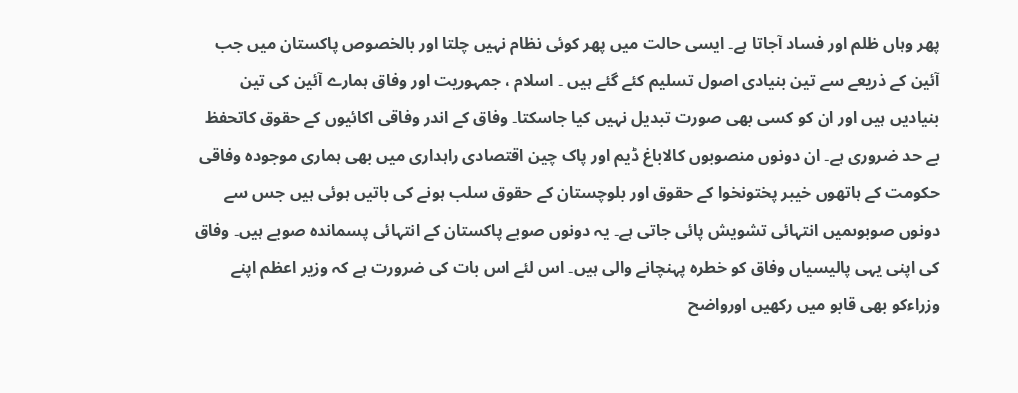پھر وہاں ظلم اور فساد آجاتا ہے۔ ایسی حالت میں پھر کوئی نظام نہیں چلتا اور بالخصوص پاکستان میں جب آئین کے ذریعے سے تین بنیادی اصول تسلیم کئے گئے ہیں ۔ اسلام ، جمہوریت اور وفاق ہمارے آئین کی تین بنیادیں ہیں اور ان کو کسی بھی صورت تبدیل نہیں کیا جاسکتا۔ وفاق کے اندر وفاقی اکائیوں کے حقوق کاتحفظ بے حد ضروری ہے۔ ان دونوں منصوبوں کالاباغ ڈیم اور پاک چین اقتصادی راہداری میں بھی ہماری موجودہ وفاقی حکومت کے ہاتھوں خیبر پختونخوا کے حقوق اور بلوچستان کے حقوق سلب ہونے کی باتیں ہوئی ہیں جس سے دونوں صوبوںمیں انتہائی تشویش پائی جاتی ہے۔ یہ دونوں صوبے پاکستان کے انتہائی پسماندہ صوبے ہیں۔ وفاق کی اپنی یہی پالیسیاں وفاق کو خطرہ پہنچانے والی ہیں۔ اس لئے اس بات کی ضرورت ہے کہ وزیر اعظم اپنے وزراءکو بھی قابو میں رکھیں اورواضح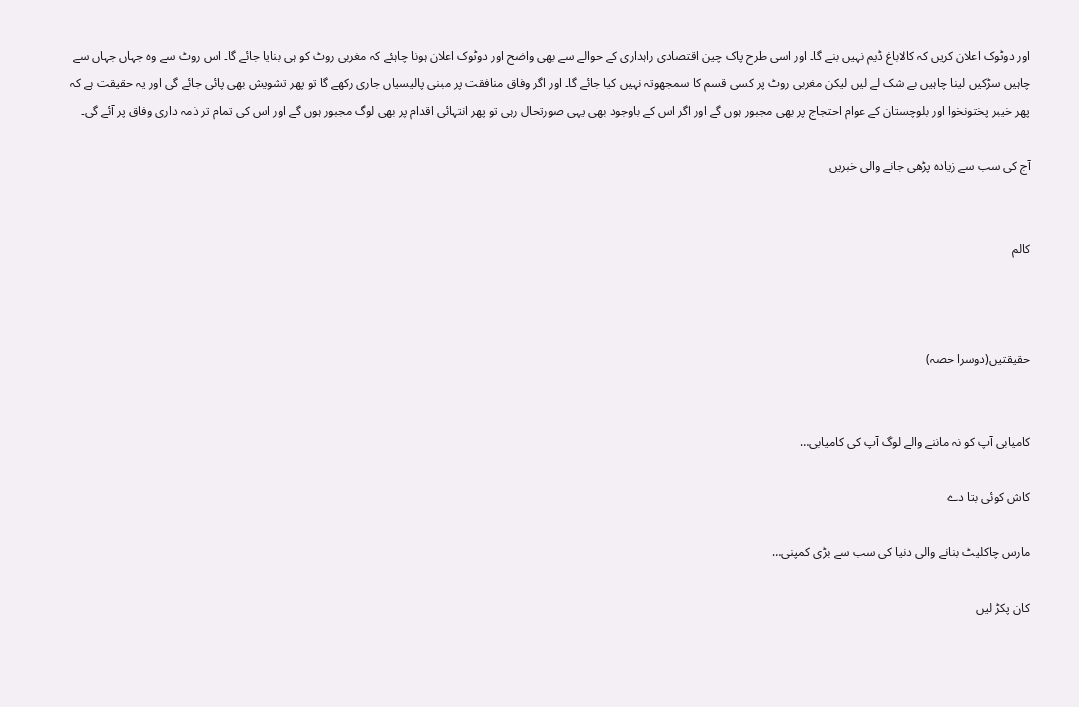اور دوٹوک اعلان کریں کہ کالاباغ ڈیم نہیں بنے گا۔ اور اسی طرح پاک چین اقتصادی راہداری کے حوالے سے بھی واضح اور دوٹوک اعلان ہونا چاہئے کہ مغربی روٹ کو ہی بنایا جائے گا۔ اس روٹ سے وہ جہاں جہاں سے چاہیں سڑکیں لینا چاہیں بے شک لے لیں لیکن مغربی روٹ پر کسی قسم کا سمجھوتہ نہیں کیا جائے گا۔ اور اگر وفاق منافقت پر مبنی پالیسیاں جاری رکھے گا تو پھر تشویش بھی پائی جائے گی اور یہ حقیقت ہے کہ پھر خیبر پختونخوا اور بلوچستان کے عوام احتجاج پر بھی مجبور ہوں گے اور اگر اس کے باوجود بھی یہی صورتحال رہی تو پھر انتہائی اقدام پر بھی لوگ مجبور ہوں گے اور اس کی تمام تر ذمہ داری وفاق پر آئے گی۔

آج کی سب سے زیادہ پڑھی جانے والی خبریں


کالم



حقیقتیں(دوسرا حصہ)


کامیابی آپ کو نہ ماننے والے لوگ آپ کی کامیابی…

کاش کوئی بتا دے

مارس چاکلیٹ بنانے والی دنیا کی سب سے بڑی کمپنی…

کان پکڑ لیں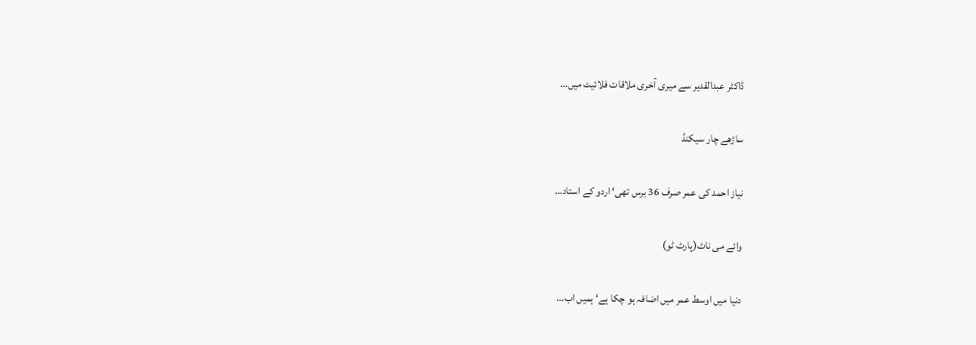ڈاکٹر عبدالقدیر سے میری آخری ملاقات فلائیٹ میں…

ساڑھے چار سیکنڈ

نیاز احمد کی عمر صرف 36 برس تھی‘ اردو کے استاد…

وائے می ناٹ(پارٹ ٹو)

دنیا میں اوسط عمر میں اضافہ ہو چکا ہے‘ ہمیں اب…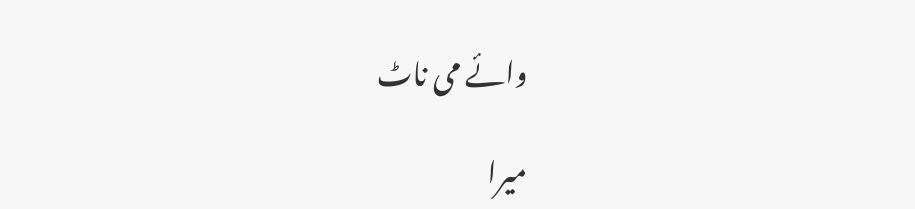وائے می ناٹ

میرا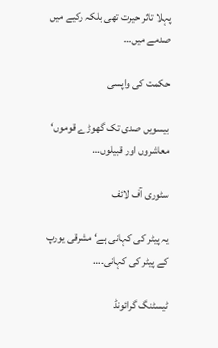پہلا تاثر حیرت تھی بلکہ رکیے میں صدمے میں…

حکمت کی واپسی

بیسویں صدی تک گھوڑے قوموں‘ معاشروں اور قبیلوں…

سٹوری آف لائف

یہ پیٹر کی کہانی ہے‘ مشرقی یورپ کے پیٹر کی کہانی۔…

ٹیسٹنگ گرائونڈ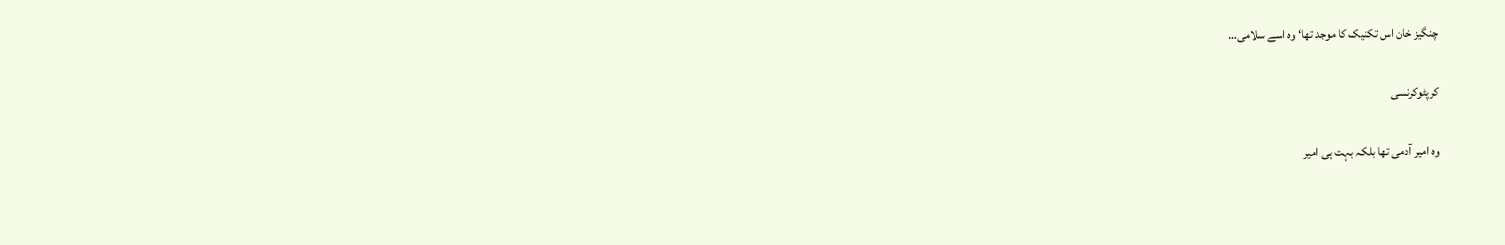چنگیز خان اس تکنیک کا موجد تھا‘ وہ اسے سلامی…

کرپٹوکرنسی

وہ امیر آدمی تھا بلکہ بہت ہی امیر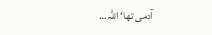آدمی تھا‘ اللہ…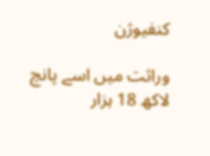کنفیوژن

وراثت میں اسے پانچ لاکھ 18 ہزار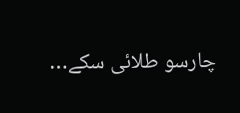چارسو طلائی سکے…